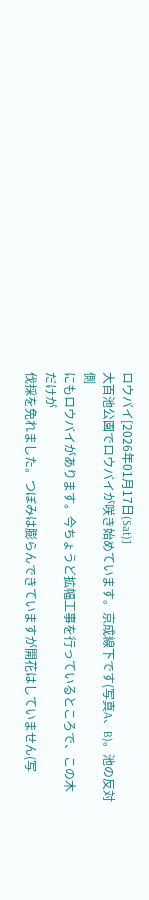ロウバイ[2026年01月17日(Sat)]
大百池公園でロウバイが咲き始めています。京成線下です(写真A、B)。池の反対側
にもロウバイがあります。今ちょうど拡幅工事を行っているところで、この木だけが
伐採を免れました。つぼみは膨らんできていますが開花はしていません(写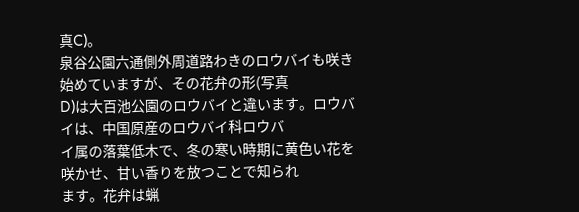真C)。
泉谷公園六通側外周道路わきのロウバイも咲き始めていますが、その花弁の形(写真
D)は大百池公園のロウバイと違います。ロウバイは、中国原産のロウバイ科ロウバ
イ属の落葉低木で、冬の寒い時期に黄色い花を咲かせ、甘い香りを放つことで知られ
ます。花弁は蝋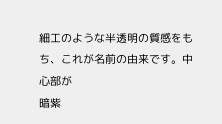細工のような半透明の質感をもち、これが名前の由来です。中心部が
暗紫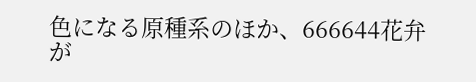色になる原種系のほか、666644花弁が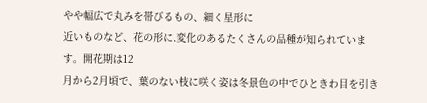やや幅広で丸みを帯びるもの、細く星形に
近いものなど、花の形に.変化のあるたくさんの品種が知られています。開花期は12
月から2月頃で、葉のない枝に咲く姿は冬景色の中でひときわ目を引き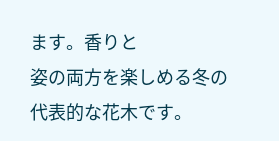ます。香りと
姿の両方を楽しめる冬の代表的な花木です。